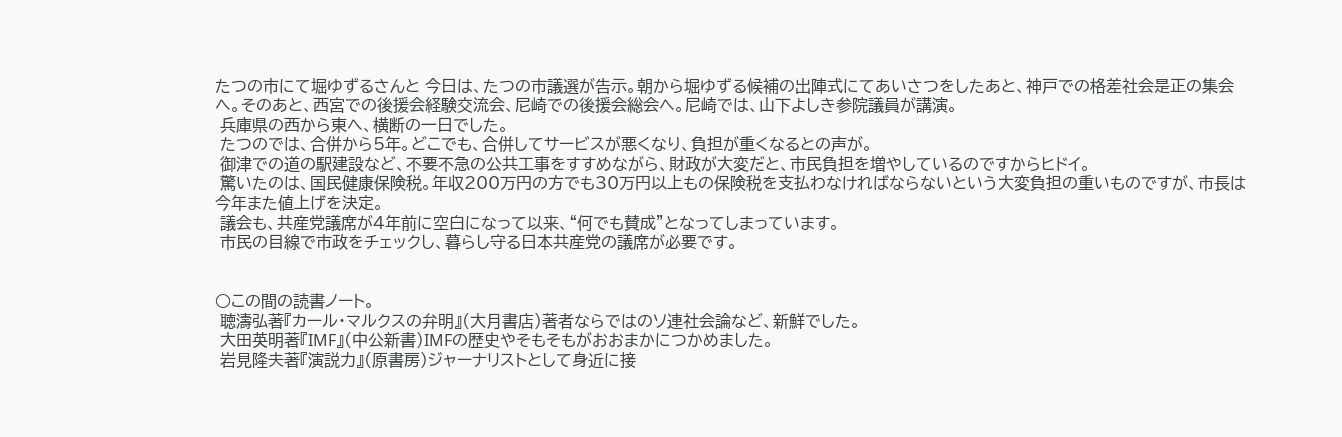たつの市にて堀ゆずるさんと 今日は、たつの市議選が告示。朝から堀ゆずる候補の出陣式にてあいさつをしたあと、神戸での格差社会是正の集会へ。そのあと、西宮での後援会経験交流会、尼崎での後援会総会へ。尼崎では、山下よしき参院議員が講演。
 兵庫県の西から東へ、横断の一日でした。
 たつのでは、合併から5年。どこでも、合併してサービスが悪くなり、負担が重くなるとの声が。
 御津での道の駅建設など、不要不急の公共工事をすすめながら、財政が大変だと、市民負担を増やしているのですからヒドイ。
 驚いたのは、国民健康保険税。年収200万円の方でも30万円以上もの保険税を支払わなければならないという大変負担の重いものですが、市長は今年また値上げを決定。
 議会も、共産党議席が4年前に空白になって以来、“何でも賛成”となってしまっています。
 市民の目線で市政をチェックし、暮らし守る日本共産党の議席が必要です。


○この間の読書ノート。
 聴濤弘著『カール・マルクスの弁明』(大月書店)著者ならではのソ連社会論など、新鮮でした。
 大田英明著『IMF』(中公新書)IMFの歴史やそもそもがおおまかにつかめました。
 岩見隆夫著『演説力』(原書房)ジャーナリストとして身近に接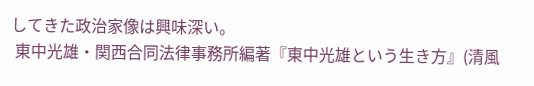してきた政治家像は興味深い。
 東中光雄・関西合同法律事務所編著『東中光雄という生き方』(清風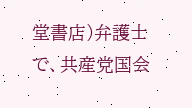堂書店)弁護士で、共産党国会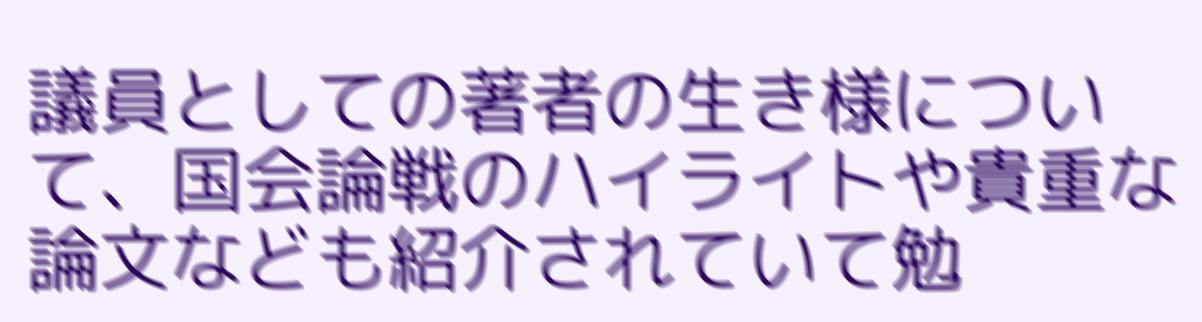議員としての著者の生き様について、国会論戦のハイライトや貴重な論文なども紹介されていて勉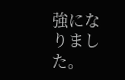強になりました。